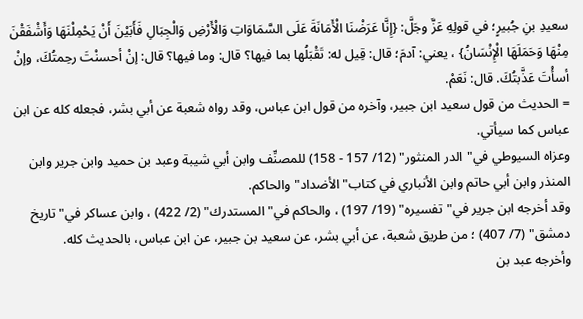سعيدِ بنِ جُبيرٍ؛ في قولِهِ عَزَّ وجَلَّ: {إِنَّا عَرَضْنَا الْأَمَانَةَ عَلَى السَّمَاوَاتِ وَالْأَرْضِ وَالْجِبَالِ فَأَبَيْنَ أَنْ يَحْمِلْنَهَا وَأَشْفَقْنَ مِنْهَا وَحَمَلَهَا الْإِنْسَانُ} ، يعني: آدمَ؛ قال: قِيل له: تَقْبَلُها بما فيها؟ قال: وما فيها؟ قال: إنْ أحسنْتَ رحِمتُكَ، وإنْ أسأْتَ عَذَّبتُكَ. قال: نَعَمْ.
= الحديث من قول سعيد ابن جبير، وآخره من قول ابن عباس، وقد رواه شعبة عن أبي بشر، فجعله كله عن ابن عباس كما سيأتي.
وعزاه السيوطي في"الدر المنثور" (12/ 157 - 158) للمصنِّف وابن أبي شيبة وعبد بن حميد وابن جرير وابن المنذر وابن أبي حاتم وابن الأنباري في كتاب"الأضداد"والحاكم.
وقد أخرجه ابن جرير في"تفسيره" (19/ 197) ، والحاكم في"المستدرك" (2/ 422) ، وابن عساكر في"تاريخ دمشق" (7/ 407) ؛ من طريق شعبة، عن أبي بشر، عن سعيد بن جبير، عن ابن عباس، بالحديث كله.
وأخرجه عبد بن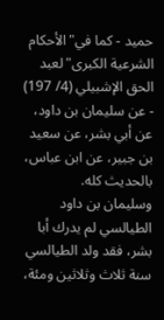حميد - كما في"الأحكام الشرعية الكبرى"لعبد الحق الإشبيلي (4/ 197) - عن سليمان بن داود، عن أبي بشر، عن سعيد بن جبير، عن ابن عباس، بالحديث كله.
وسليمان بن داود الطيالسي لم يدرك أبا بشر، فقد ولد الطيالسي سنة ثلاث وثلاثين ومئة،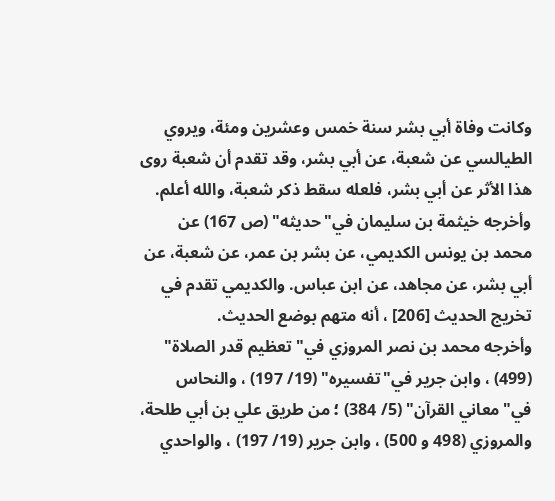وكانت وفاة أبي بشر سنة خمس وعشرين ومئة، ويروي الطيالسي عن شعبة، عن أبي بشر، وقد تقدم أن شعبة روى هذا الأثر عن أبي بشر، فلعله سقط ذكر شعبة، والله أعلم.
وأخرجه خيثمة بن سليمان في"حديثه" (ص 167) عن محمد بن يونس الكديمي، عن بشر بن عمر، عن شعبة، عن أبي بشر، عن مجاهد، عن ابن عباس. والكديمي تقدم في تخريج الحديث [206] ، أنه متهم بوضع الحديث.
وأخرجه محمد بن نصر المروزي في"تعظيم قدر الصلاة" (499) ، وابن جرير في"تفسيره" (19/ 197) ، والنحاس في"معاني القرآن" (5/ 384) ؛ من طريق علي بن أبي طلحة، والمروزي (498 و 500) ، وابن جرير (19/ 197) ، والواحدي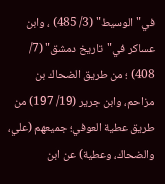في"الوسيط" (3/ 485) ، وابن عساكر في"تاريخ دمشق" (7/ 408) ؛ من طريق الضحاك بن مزاحم، وابن جرير (19/ 197) من طريق عطية العوفي؛ جميعهم (علي، والضحاك، وعطية) عن ابن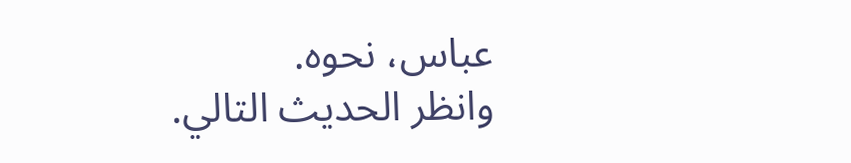عباس، نحوه.
وانظر الحديث التالي.